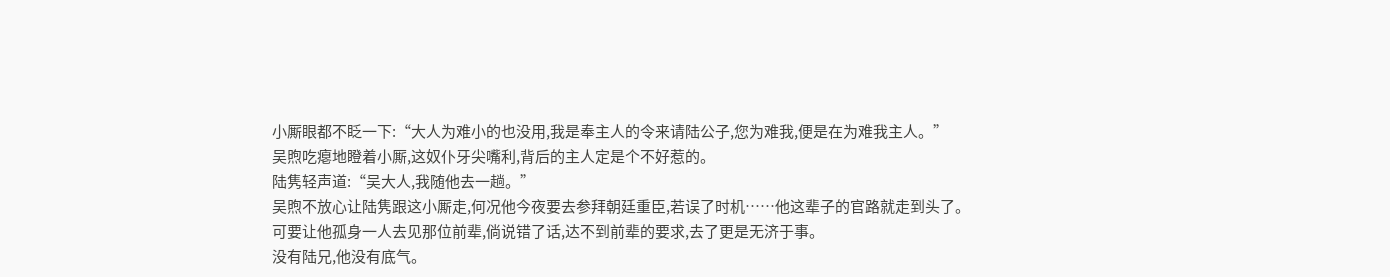小厮眼都不眨一下:“大人为难小的也没用,我是奉主人的令来请陆公子,您为难我,便是在为难我主人。”
吴煦吃瘪地瞪着小厮,这奴仆牙尖嘴利,背后的主人定是个不好惹的。
陆隽轻声道:“吴大人,我随他去一趟。”
吴煦不放心让陆隽跟这小厮走,何况他今夜要去参拜朝廷重臣,若误了时机……他这辈子的官路就走到头了。
可要让他孤身一人去见那位前辈,倘说错了话,达不到前辈的要求,去了更是无济于事。
没有陆兄,他没有底气。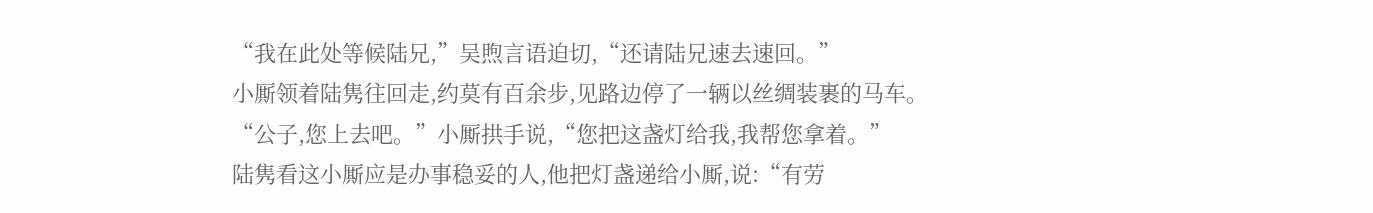“我在此处等候陆兄,”吴煦言语迫切,“还请陆兄速去速回。”
小厮领着陆隽往回走,约莫有百余步,见路边停了一辆以丝绸装裹的马车。
“公子,您上去吧。”小厮拱手说,“您把这盏灯给我,我帮您拿着。”
陆隽看这小厮应是办事稳妥的人,他把灯盏递给小厮,说:“有劳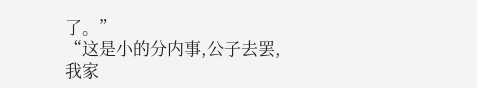了。”
“这是小的分内事,公子去罢,我家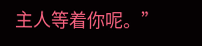主人等着你呢。”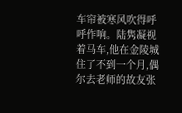车帘被寒风吹得呼呼作响。陆隽凝视着马车,他在金陵城住了不到一个月,偶尔去老师的故友张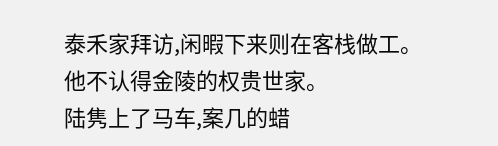泰禾家拜访,闲暇下来则在客栈做工。
他不认得金陵的权贵世家。
陆隽上了马车,案几的蜡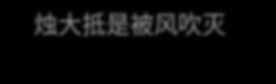烛大抵是被风吹灭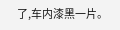了,车内漆黑一片。